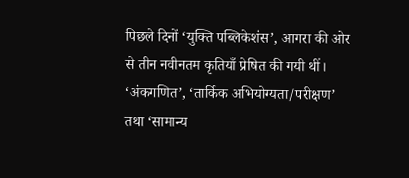पिछले दिनों ‘युक्ति पब्लिकेशंस’, आगरा की ओर से तीन नवीनतम कृतियाँ प्रेषित की गयी थीं। ‘अंकगणित’, ‘तार्किक अभियोग्यता/परीक्षण’ तथा ‘सामान्य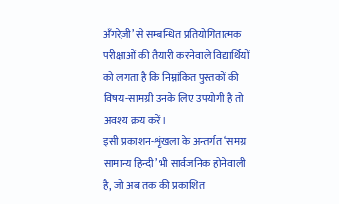अँगरेज़ी’ से सम्बन्धित प्रतियोगितात्मक परीक्षाओं की तैयारी करनेवाले विद्यार्थियों को लगता है कि निम्नांकित पुस्तकों की विषय-सामग्री उनके लिए उपयोगी है तो अवश्य क्रय करें।
इसी प्रकाशन-शृंखला के अन्तर्गत ‘समग्र सामान्य हिन्दी’ भी सार्वजनिक होनेवाली है, जो अब तक की प्रकाशित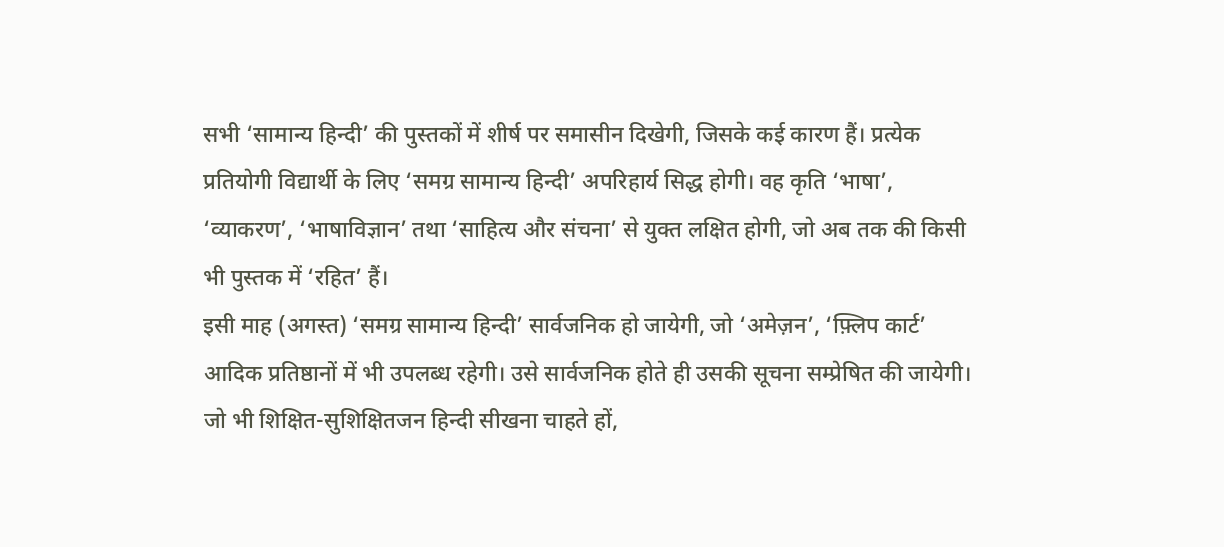सभी ‘सामान्य हिन्दी’ की पुस्तकों में शीर्ष पर समासीन दिखेगी, जिसके कई कारण हैं। प्रत्येक प्रतियोगी विद्यार्थी के लिए ‘समग्र सामान्य हिन्दी’ अपरिहार्य सिद्ध होगी। वह कृति ‘भाषा’, ‘व्याकरण’, ‘भाषाविज्ञान’ तथा ‘साहित्य और संचना’ से युक्त लक्षित होगी, जो अब तक की किसी भी पुस्तक में ‘रहित’ हैं।
इसी माह (अगस्त) ‘समग्र सामान्य हिन्दी’ सार्वजनिक हो जायेगी, जो ‘अमेज़न’, ‘फ़्लिप कार्ट’ आदिक प्रतिष्ठानों में भी उपलब्ध रहेगी। उसे सार्वजनिक होते ही उसकी सूचना सम्प्रेषित की जायेगी।
जो भी शिक्षित-सुशिक्षितजन हिन्दी सीखना चाहते हों,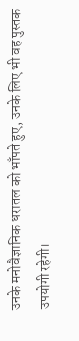उनके मनोवैज्ञानिक धरातल को भाँपते हुए, उनके लिए भी वह पुस्तक उपयोगी रहेगी।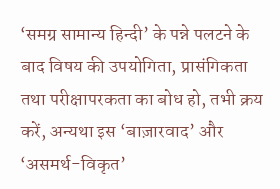‘समग्र सामान्य हिन्दी’ के पन्ने पलटने के बाद विषय की उपयोगिता, प्रासंगिकता तथा परीक्षापरकता का बोध हो, तभी क्रय करें, अन्यथा इस ‘बाज़ारवाद’ और ‘असमर्थ-विकृत’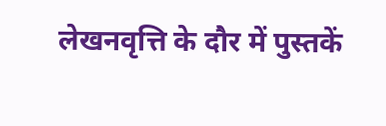लेखनवृत्ति के दौर में पुस्तकें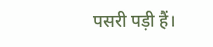पसरी पड़ी हैं।